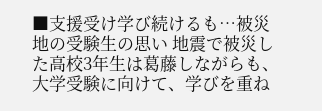■支援受け学び続けるも…被災地の受験生の思い 地震で被災した高校3年生は葛藤しながらも、大学受験に向けて、学びを重ね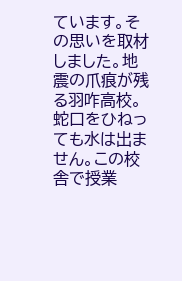ています。その思いを取材しました。地震の爪痕が残る羽咋高校。蛇口をひねっても水は出ません。この校舎で授業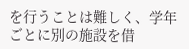を行うことは難しく、学年ごとに別の施設を借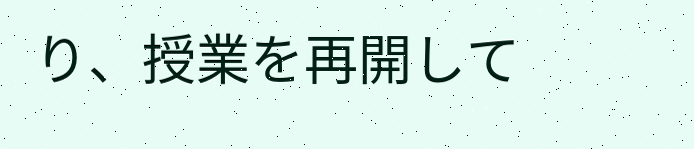り、授業を再開して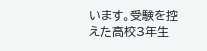います。受験を控えた高校3年生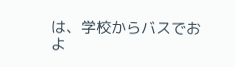は、学校からバスでおよ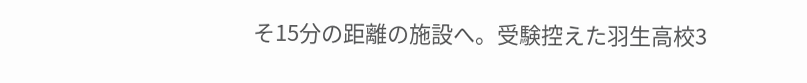そ15分の距離の施設へ。受験控えた羽生高校3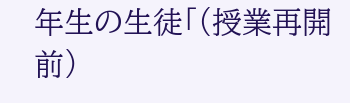年生の生徒「(授業再開前)